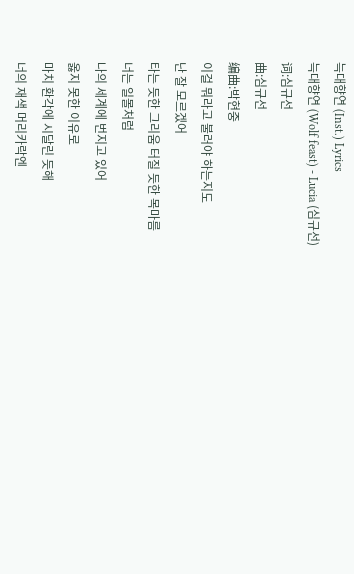늑대향연 (Inst.) Lyrics
늑대향연 (Wolf feast) - Lucia (심규선)
词:심규선
曲:심규선
编曲:박현중
이걸 뭐라고 불러야 하는지도
난 잘 모르겠어
타는 듯한 그리움 터질 듯한 목마름
너는 일몰처럼
나의 세계에 번지고 있어
옳지 못한 이유로
마치 환각에 시달린 듯해
너의 재색 머리카락엔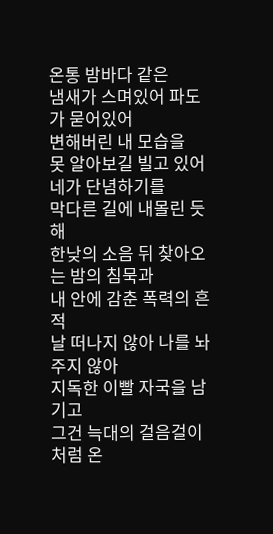온통 밤바다 같은
냄새가 스며있어 파도가 묻어있어
변해버린 내 모습을
못 알아보길 빌고 있어
네가 단념하기를
막다른 길에 내몰린 듯해
한낮의 소음 뒤 찾아오는 밤의 침묵과
내 안에 감춘 폭력의 흔적
날 떠나지 않아 나를 놔주지 않아
지독한 이빨 자국을 남기고
그건 늑대의 걸음걸이처럼 온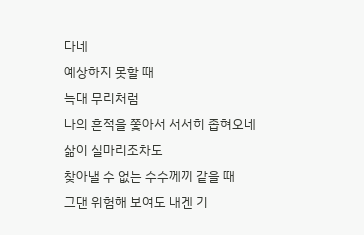다네
예상하지 못할 때
늑대 무리처럼
나의 흔적을 쫓아서 서서히 좁혀오네
삶이 실마리조차도
찾아낼 수 없는 수수께끼 같을 때
그댄 위험해 보여도 내겐 기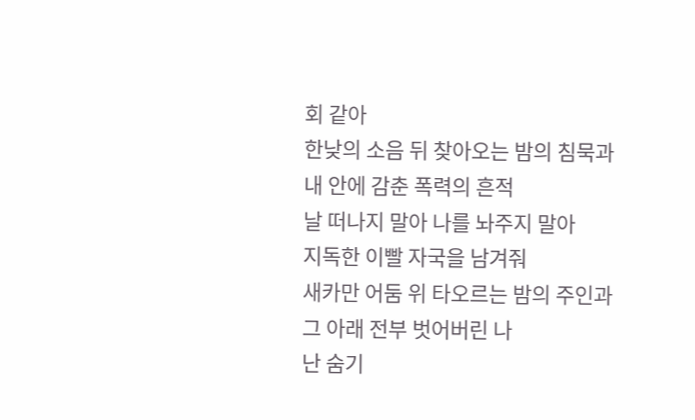회 같아
한낮의 소음 뒤 찾아오는 밤의 침묵과
내 안에 감춘 폭력의 흔적
날 떠나지 말아 나를 놔주지 말아
지독한 이빨 자국을 남겨줘
새카만 어둠 위 타오르는 밤의 주인과
그 아래 전부 벗어버린 나
난 숨기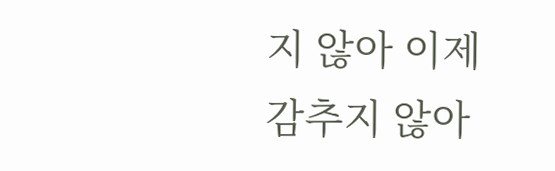지 않아 이제 감추지 않아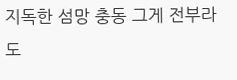지독한 섬망 충동 그게 전부라도